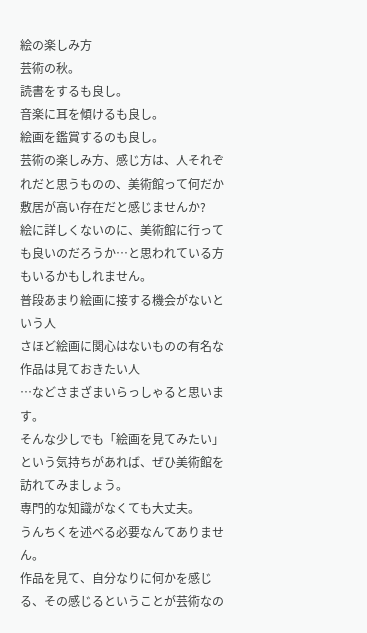絵の楽しみ方
芸術の秋。
読書をするも良し。
音楽に耳を傾けるも良し。
絵画を鑑賞するのも良し。
芸術の楽しみ方、感じ方は、人それぞれだと思うものの、美術館って何だか敷居が高い存在だと感じませんか?
絵に詳しくないのに、美術館に行っても良いのだろうか…と思われている方もいるかもしれません。
普段あまり絵画に接する機会がないという人
さほど絵画に関心はないものの有名な作品は見ておきたい人
…などさまざまいらっしゃると思います。
そんな少しでも「絵画を見てみたい」という気持ちがあれば、ぜひ美術館を訪れてみましょう。
専門的な知識がなくても大丈夫。
うんちくを述べる必要なんてありません。
作品を見て、自分なりに何かを感じる、その感じるということが芸術なの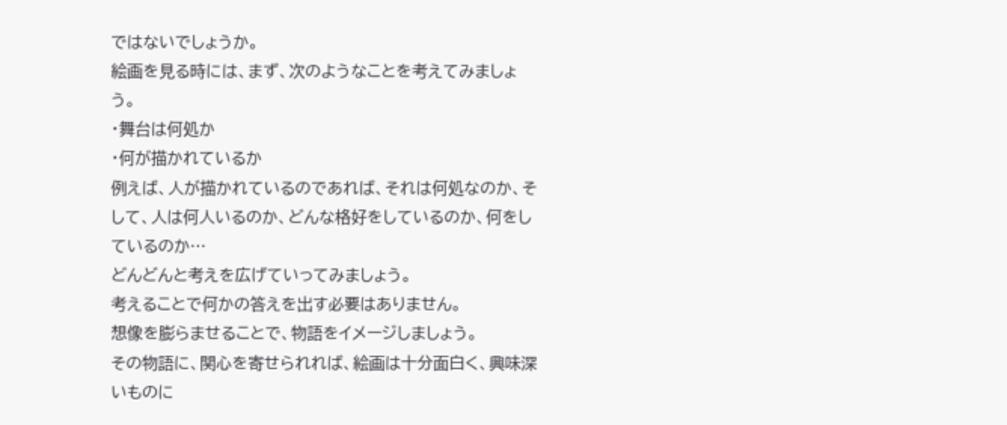ではないでしょうか。
絵画を見る時には、まず、次のようなことを考えてみましょう。
・舞台は何処か
・何が描かれているか
例えば、人が描かれているのであれば、それは何処なのか、そして、人は何人いるのか、どんな格好をしているのか、何をしているのか…
どんどんと考えを広げていってみましょう。
考えることで何かの答えを出す必要はありません。
想像を膨らませることで、物語をイメージしましょう。
その物語に、関心を寄せられれば、絵画は十分面白く、興味深いものに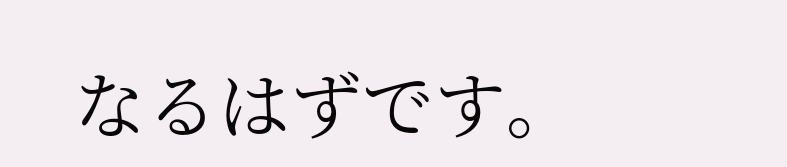なるはずです。